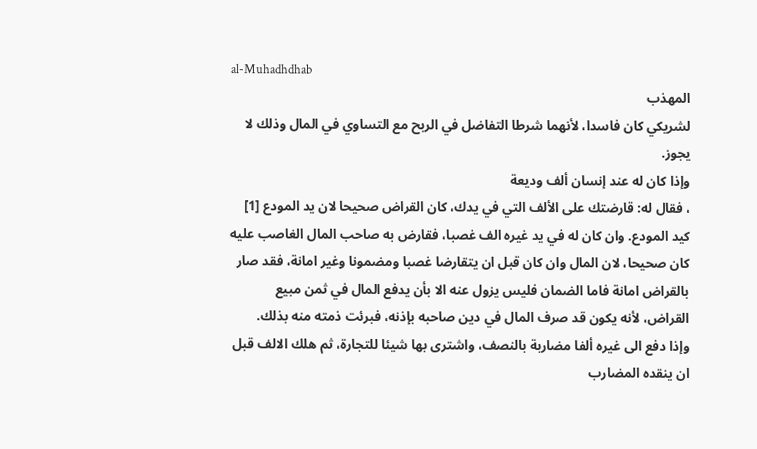al-Muhadhdhab
المهذب
لشريكي كان فاسدا، لأنهما شرطا التفاضل في الربح مع التساوي في المال وذلك لا يجوز.
وإذا كان له عند إنسان ألف وديعة
، فقال له: قارضتك على الألف التي في يدك، كان القراض صحيحا لان يد المودع [1] كيد المودع. وان كان له في يد غيره الف غصبا، فقارض به صاحب المال الغاصب عليه كان صحيحا، لان المال وان كان قبل ان يتقارضا غصبا ومضمونا وغير امانة، فقد صار بالقراض امانة فاما الضمان فليس يزول عنه الا بأن يدفع المال في ثمن مبيع القراض، لأنه يكون قد صرف المال في دين صاحبه بإذنه، فبرئت ذمته منه بذلك.
وإذا دفع الى غيره ألفا مضاربة بالنصف، واشترى بها شيئا للتجارة، ثم هلك الالف قبل ان ينقده المضارب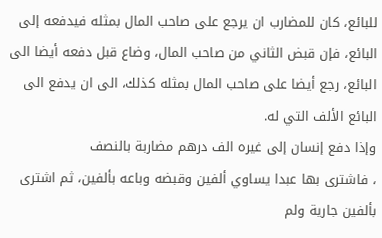للبائع، كان للمضارب ان يرجع على صاحب المال بمثله فيدفعه إلى البائع، فإن قبض الثاني من صاحب المال، وضاع قبل دفعه أيضا الى البائع، رجع أيضا على صاحب المال بمثله كذلك، الى ان يدفع الى البائع الألف التي له.
وإذا دفع إنسان إلى غيره الف درهم مضاربة بالنصف
، فاشترى بها عبدا يساوي ألفين وقبضه وباعه بألفين، ثم اشترى بألفين جارية ولم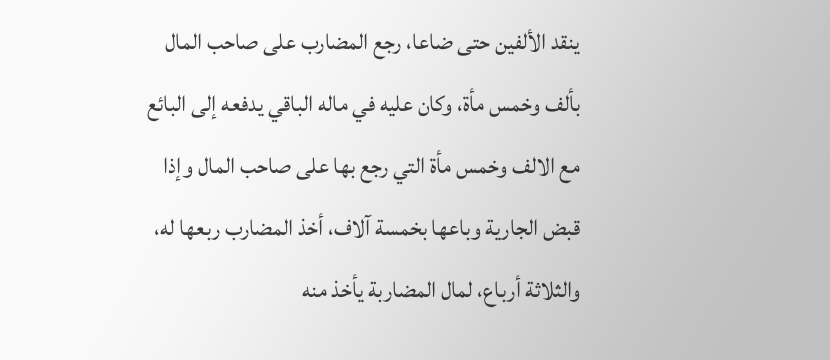ينقد الألفين حتى ضاعا، رجع المضارب على صاحب المال بألف وخمس مأة، وكان عليه في ماله الباقي يدفعه إلى البائع مع الالف وخمس مأة التي رجع بها على صاحب المال وإذا قبض الجارية وباعها بخمسة آلاف، أخذ المضارب ربعها له، والثلاثة أرباع، لمال المضاربة يأخذ منه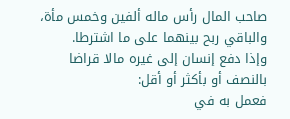صاحب المال رأس ماله ألفين وخمس مأة، والباقي ربح بينهما على ما اشترطا.
وإذا دفع إنسان إلى غيره مالا قراضا بالنصف أو بأكثر أو أقل:
فعمل به في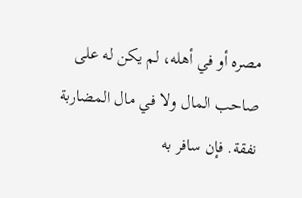مصره أو في أهله، لم يكن له على صاحب المال ولا في مال المضاربة نفقة. فإن سافر به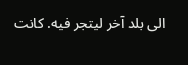الى بلد آخر ليتجر فيه. كانت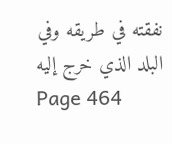نفقته في طريقه وفي البلد الذي خرج إليه
Page 464